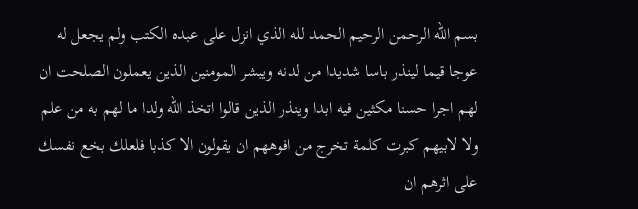بسم الله الرحمن الرحيم الحمد لله الذي انزل على عبده الكتب ولم يجعل له عوجا قيما لينذر باسا شديدا من لدنه ويبشر المومنين الذين يعملون الصلحت ان لهم اجرا حسنا مكثين فيه ابدا وينذر الذين قالوا اتخذ الله ولدا ما لهم به من علم ولا لابيهم كبرت كلمة تخرج من افوههم ان يقولون الا كذبا فلعلك بخع نفسك على اثرهم ان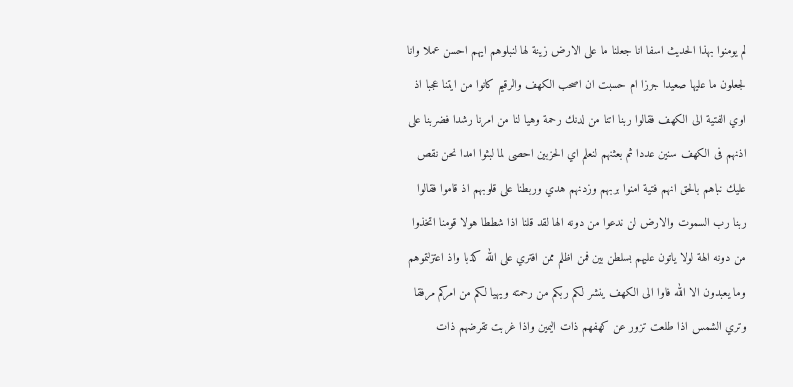لم يومنوا بهذا الحديث اسفا انا جعلنا ما على الارض زينة لها لنبلوهم ايهم احسن عملا وانا لجعلون ما عليها صعيدا جرزا ام حسبت ان اصحب الكهف والرقيم كانوا من ايتنا عجبا اذ اوي الفتية الى الكهف فقالوا ربنا اتنا من لدنك رحمة وهيا لنا من امرنا رشدا فضربنا على اذنهم فى الكهف سنين عددا ثم بعثنهم لنعلم اي الحزبين احصى لما لبثوا امدا نحن نقص عليك نباهم بالحق انهم فتية امنوا بربهم وزدنهم هدي وربطنا على قلوبهم اذ قاموا فقالوا ربنا رب السموت والارض لن ندعوا من دونه الها لقد قلنا اذا شططا هولا قومنا اتخذوا من دونه الهة لولا ياتون عليهم بسلطن بين فمن اظلم ممن افتري على الله كذبا واذ اعتزلتموهم وما يعبدون الا الله فاوا الى الكهف ينشر لكم ربكم من رحمته ويهيا لكم من امركم مرفقا وتري الشمس اذا طلعت تزور عن كهفهم ذات اليمين واذا غربت تقرضهم ذات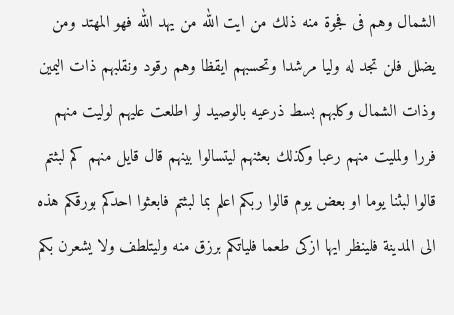الشمال وهم فى فجوة منه ذلك من ايت الله من يهد الله فهو المهتد ومن يضلل فلن تجد له وليا مرشدا وتحسبهم ايقظا وهم رقود ونقلبهم ذات اليمين وذات الشمال وكلبهم بسط ذرعيه بالوصيد لو اطلعت عليهم لوليت منهم فررا ولمليت منهم رعبا وكذلك بعثنهم ليتسالوا بينهم قال قايل منهم كم لبثتم قالوا لبثنا يوما او بعض يوم قالوا ربكم اعلم بما لبثتم فابعثوا احدكم بورقكم هذه الى المدينة فلينظر ايها ازكى طعما فلياتكم برزق منه وليتلطف ولا يشعرن بكم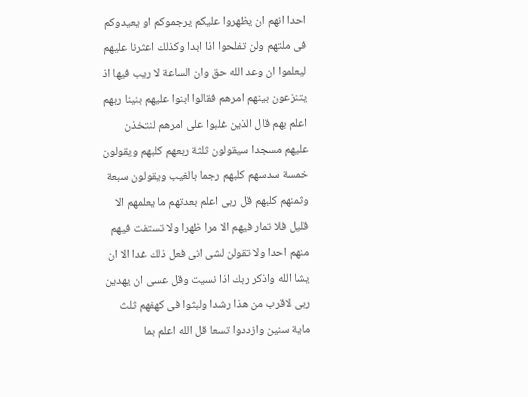احدا انهم ان يظهروا عليكم يرجموكم او يعيدوكم فى ملتهم ولن تفلحوا اذا ابدا وكذلك اعثرنا عليهم ليعلموا ان وعد الله حق وان الساعة لا ريب فيها اذ يتنزعون بينهم امرهم فقالوا ابنوا عليهم بنينا ربهم اعلم بهم قال الذين غلبوا على امرهم لنتخذن عليهم مسجدا سيقولون ثلثة ربعهم كلبهم ويقولون خمسة سدسهم كلبهم رجما بالغيب ويقولون سبعة وثمنهم كلبهم قل ربى اعلم بعدتهم ما يعلمهم الا قليل فلا تمار فيهم الا مرا ظهرا ولا تستفت فيهم منهم احدا ولا تقولن لشى انى فعل ذلك غدا الا ان يشا الله واذكر ربك اذا نسيت وقل عسى ان يهدين ربى لاقرب من هذا رشدا ولبثوا فى كهفهم ثلث ماية سنين وازددوا تسعا قل الله اعلم بما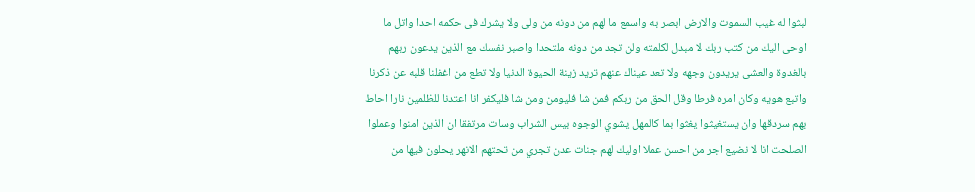لبثوا له غيب السموت والارض ابصر به واسمع ما لهم من دونه من ولى ولا يشرك فى حكمه احدا واتل ما اوحى اليك من كتب ربك لا مبدل لكلمته ولن تجد من دونه ملتحدا واصبر نفسك مع الذين يدعون ربهم بالغدوة والعشى يريدون وجهه ولا تعد عيناك عنهم تريد زينة الحيوة الدنيا ولا تطع من اغفلنا قلبه عن ذكرنا واتبع هويه وكان امره فرطا وقل الحق من ربكم فمن شا فليومن ومن شا فليكفر انا اعتدنا للظلمين نارا احاط بهم سردقها وان يستغيثوا يغثوا بما كالمهل يشوي الوجوه بيس الشراب وسات مرتفقا ان الذين امنوا وعملوا الصلحت انا لا نضيع اجر من احسن عملا اوليك لهم جنات عدن تجري من تحتهم الانهر يحلون فيها من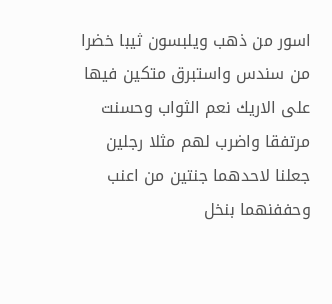اسور من ذهب ويلبسون ثيبا خضرا من سندس واستبرق متكين فيها على الاريك نعم الثواب وحسنت مرتفقا واضرب لهم مثلا رجلين جعلنا لاحدهما جنتين من اعنب وحففنهما بنخل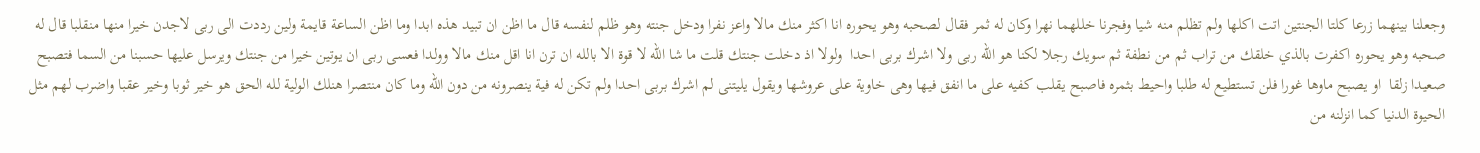وجعلنا بينهما زرعا كلتا الجنتين اتت اكلها ولم تظلم منه شيا وفجرنا خللهما نهرا وكان له ثمر فقال لصحبه وهو يحوره انا اكثر منك مالا واعز نفرا ودخل جنته وهو ظلم لنفسه قال ما اظن ان تبيد هذه ابدا وما اظن الساعة قايمة ولين رددت الى ربى لاجدن خيرا منها منقلبا قال له صحبه وهو يحوره اكفرت بالذي خلقك من تراب ثم من نطفة ثم سويك رجلا لكنا هو الله ربى ولا اشرك بربى احدا  ولولا اذ دخلت جنتك قلت ما شا الله لا قوة الا بالله ان ترن انا اقل منك مالا وولدا فعسى ربى ان يوتين خيرا من جنتك ويرسل عليها حسبنا من السما فتصبح صعيدا زلقا  او يصبح ماوها غورا فلن تستطيع له طلبا واحيط بثمره فاصبح يقلب كفيه على ما انفق فيها وهى خاوية على عروشها ويقول يليتنى لم اشرك بربى احدا ولم تكن له فية ينصرونه من دون الله وما كان منتصرا هنلك الولية لله الحق هو خير ثوبا وخير عقبا واضرب لهم مثل الحيوة الدنيا كما انزلنه من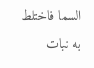السما فاختلط به نبات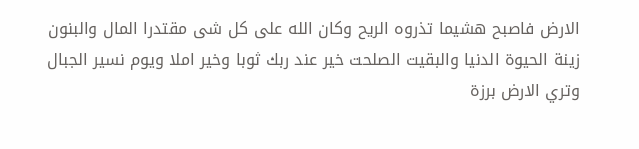الارض فاصبح هشيما تذروه الريح وكان الله على كل شى مقتدرا المال والبنون زينة الحيوة الدنيا والبقيت الصلحت خير عند ربك ثوبا وخير املا ويوم نسير الجبال وتري الارض برزة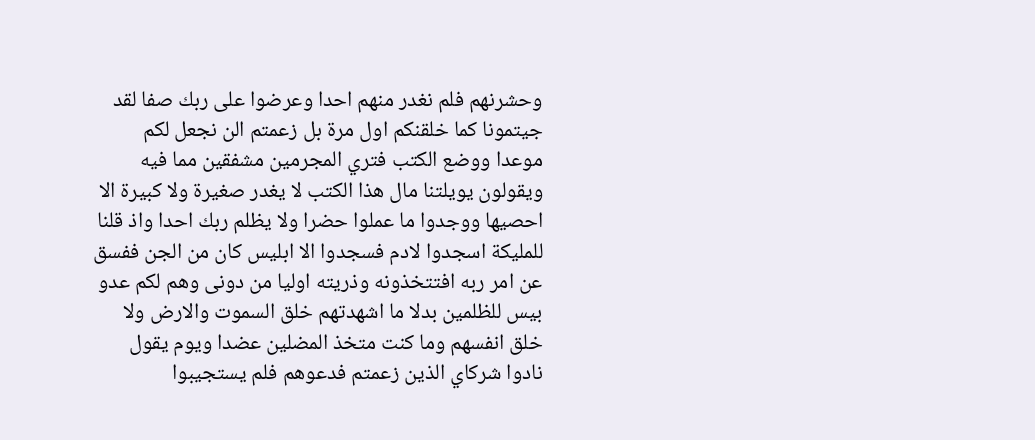وحشرنهم فلم نغدر منهم احدا وعرضوا على ربك صفا لقد جيتمونا كما خلقنكم اول مرة بل زعمتم الن نجعل لكم موعدا ووضع الكتب فتري المجرمين مشفقين مما فيه ويقولون يويلتنا مال هذا الكتب لا يغدر صغيرة ولا كبيرة الا احصيها ووجدوا ما عملوا حضرا ولا يظلم ربك احدا واذ قلنا للمليكة اسجدوا لادم فسجدوا الا ابليس كان من الجن ففسق عن امر ربه افتتخذونه وذريته اوليا من دونى وهم لكم عدو بيس للظلمين بدلا ما اشهدتهم خلق السموت والارض ولا خلق انفسهم وما كنت متخذ المضلين عضدا ويوم يقول نادوا شركاي الذين زعمتم فدعوهم فلم يستجيبوا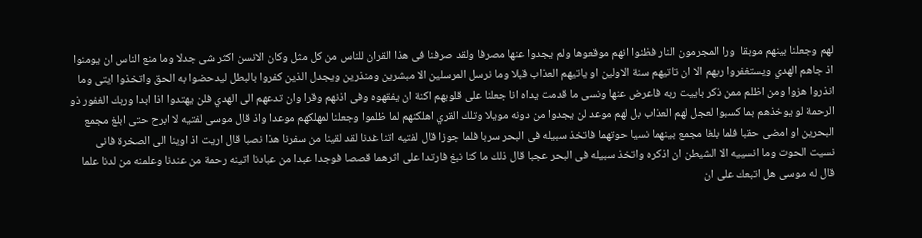لهم وجعلنا بينهم موبقا  ورا المجرمون النار فظنوا انهم موقعوها ولم يجدوا عنها مصرفا ولقد صرفنا فى هذا القران للناس من كل مثل وكان الانسن اكثر شى جدلا وما منع الناس ان يومنوا اذ جاهم الهدي ويستغفروا ربهم الا ان تاتيهم سنة الاولين او ياتيهم العذاب قبلا وما نرسل المرسلين الا مبشرين ومنذرين ويجدل الذين كفروا بالبطل ليدحضوا به الحق واتخذوا ايتى وما انذروا هزوا ومن اظلم ممن ذكر باييت ربه فاعرض عنها ونسى ما قدمت يداه انا جعلنا على قلوبهم اكنة ان يفقهوه وفى اذنهم وقرا وان تدعهم الى الهدي فلن يهتدوا اذا ابدا وربك الغفور ذو الرحمة لو يوخذهم بما كسبوا لعجل لهم العذاب بل لهم موعد لن يجدوا من دونه مويلا وتلك القري اهلكنهم لما ظلموا وجعلنا لمهلكهم موعدا واذ قال موسى لفتيه لا ابرح حتى ابلغ مجمع البحرين او امضى حقبا فلما بلغا مجمع بينهما نسيا حوتهما فاتخذ سبيله فى البحر سربا فلما جوزا قال لفتيه اتنا غدنا لقد لقينا من سفرنا هذا نصبا قال اريت اذ اوينا الى الصخرة فانى نسيت الحوت وما انسييه الا الشيطن ان اذكره واتخذ سبيله فى البحر عجبا قال ذلك ما كنا نبغ فارتدا على اثرهما قصصا فوجدا عبدا من عبادنا اتينه رحمة من عندنا وعلمنه من لدنا علما قال له موسى هل اتبعك على ان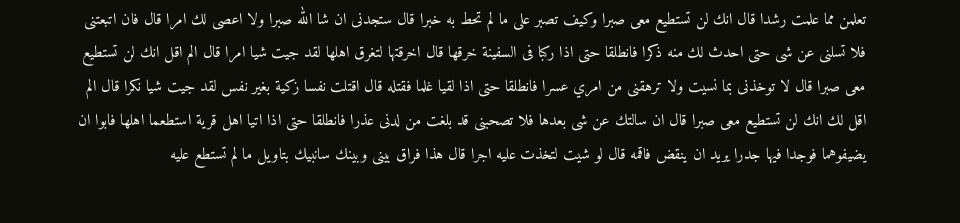تعلمن مما علمت رشدا قال انك لن تستطيع معى صبرا وكيف تصبر على ما لم تحط به خبرا قال ستجدنى ان شا الله صبرا ولا اعصى لك امرا قال فان اتبعتنى فلا تسلنى عن شى حتى احدث لك منه ذكرا فانطلقا حتى اذا ركبا فى السفينة خرقها قال اخرقتها لتغرق اهلها لقد جيت شيا امرا قال الم اقل انك لن تستطيع معى صبرا قال لا توخذنى بما نسيت ولا ترهقنى من امري عسرا فانطلقا حتى اذا لقيا غلما فقتله قال اقتلت نفسا زكية بغير نفس لقد جيت شيا نكرا قال الم اقل لك انك لن تستطيع معى صبرا قال ان سالتك عن شى بعدها فلا تصحبنى قد بلغت من لدنى عذرا فانطلقا حتى اذا اتيا اهل قرية استطعما اهلها فابوا ان يضيفوهما فوجدا فيها جدرا يريد ان ينقض فاقمه قال لو شيت لتخذت عليه اجرا قال هذا فراق بينى وبينك سانبيك بتاويل ما لم تستطع عليه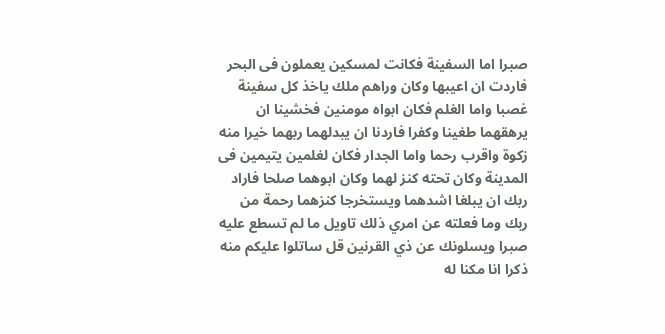صبرا اما السفينة فكانت لمسكين يعملون فى البحر فاردت ان اعيبها وكان وراهم ملك ياخذ كل سفينة غصبا واما الغلم فكان ابواه مومنين فخشينا ان يرهقهما طغينا وكفرا فاردنا ان يبدلهما ربهما خيرا منه زكوة واقرب رحما واما الجدار فكان لغلمين يتيمين فى المدينة وكان تحته كنز لهما وكان ابوهما صلحا فاراد ربك ان يبلغا اشدهما ويستخرجا كنزهما رحمة من ربك وما فعلته عن امري ذلك تاويل ما لم تسطع عليه صبرا ويسلونك عن ذي القرنين قل ساتلوا عليكم منه ذكرا انا مكنا له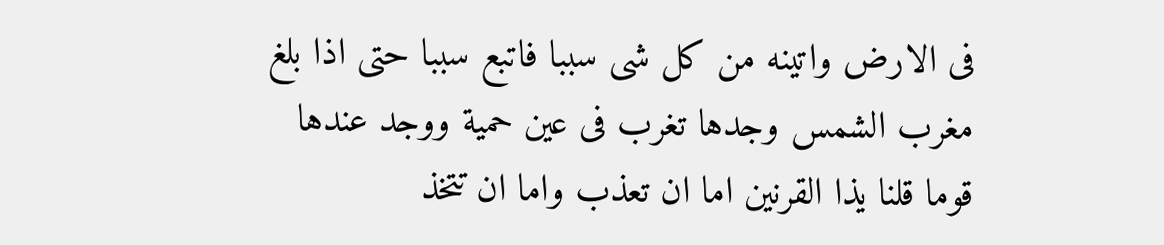فى الارض واتينه من كل شى سببا فاتبع سببا حتى اذا بلغ مغرب الشمس وجدها تغرب فى عين حمية ووجد عندها قوما قلنا يذا القرنين اما ان تعذب واما ان تتخذ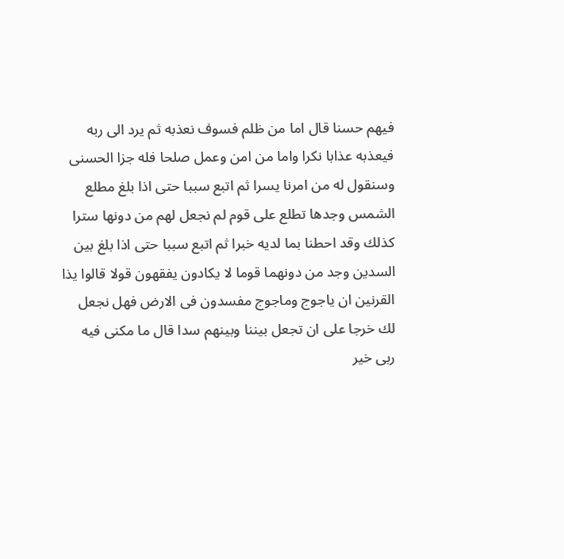فيهم حسنا قال اما من ظلم فسوف نعذبه ثم يرد الى ربه فيعذبه عذابا نكرا واما من امن وعمل صلحا فله جزا الحسنى وسنقول له من امرنا يسرا ثم اتبع سببا حتى اذا بلغ مطلع الشمس وجدها تطلع على قوم لم نجعل لهم من دونها سترا كذلك وقد احطنا بما لديه خبرا ثم اتبع سببا حتى اذا بلغ بين السدين وجد من دونهما قوما لا يكادون يفقهون قولا قالوا يذا القرنين ان ياجوج وماجوج مفسدون فى الارض فهل نجعل لك خرجا على ان تجعل بيننا وبينهم سدا قال ما مكنى فيه ربى خير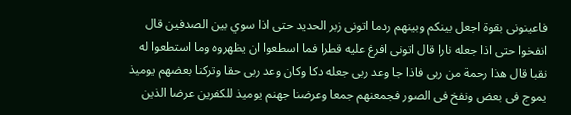فاعينونى بقوة اجعل بينكم وبينهم ردما اتونى زبر الحديد حتى اذا سوي بين الصدفين قال انفخوا حتى اذا جعله نارا قال اتونى افرغ عليه قطرا فما اسطعوا ان يظهروه وما استطعوا له نقبا قال هذا رحمة من ربى فاذا جا وعد ربى جعله دكا وكان وعد ربى حقا وتركنا بعضهم يوميذ يموج فى بعض ونفخ فى الصور فجمعنهم جمعا وعرضنا جهنم يوميذ للكفرين عرضا الذين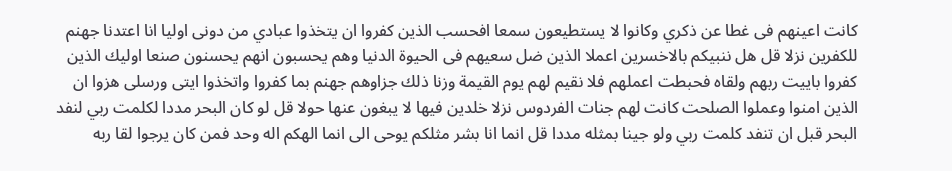كانت اعينهم فى غطا عن ذكري وكانوا لا يستطيعون سمعا افحسب الذين كفروا ان يتخذوا عبادي من دونى اوليا انا اعتدنا جهنم للكفرين نزلا قل هل ننبيكم بالاخسرين اعملا الذين ضل سعيهم فى الحيوة الدنيا وهم يحسبون انهم يحسنون صنعا اوليك الذين كفروا باييت ربهم ولقاه فحبطت اعملهم فلا نقيم لهم يوم القيمة وزنا ذلك جزاوهم جهنم بما كفروا واتخذوا ايتى ورسلى هزوا ان الذين امنوا وعملوا الصلحت كانت لهم جنات الفردوس نزلا خلدين فيها لا يبغون عنها حولا قل لو كان البحر مددا لكلمت ربي لنفد البحر قبل ان تنفد كلمت ربي ولو جينا بمثله مددا قل انما انا بشر مثلكم يوحى الى انما الهكم اله وحد فمن كان يرجوا لقا ربه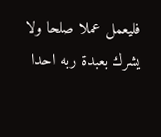فليعمل عملا صلحا ولا يشرك بعبدة ربه احدا